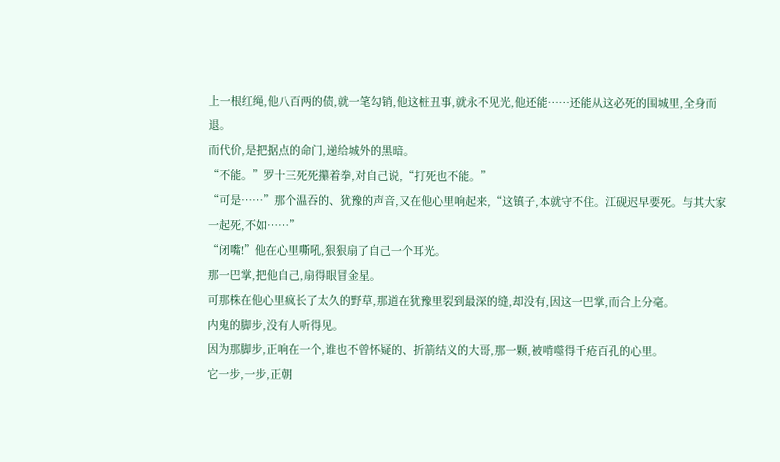上一根红绳,他八百两的债,就一笔勾销,他这桩丑事,就永不见光,他还能……还能从这必死的围城里,全身而退。
而代价,是把据点的命门,递给城外的黑暗。
“不能。”罗十三死死攥着拳,对自己说,“打死也不能。”
“可是……”那个温吞的、犹豫的声音,又在他心里响起来,“这镇子,本就守不住。江砚迟早要死。与其大家一起死,不如……”
“闭嘴!”他在心里嘶吼,狠狠扇了自己一个耳光。
那一巴掌,把他自己,扇得眼冒金星。
可那株在他心里疯长了太久的野草,那道在犹豫里裂到最深的缝,却没有,因这一巴掌,而合上分毫。
内鬼的脚步,没有人听得见。
因为那脚步,正响在一个,谁也不曾怀疑的、折箭结义的大哥,那一颗,被啃噬得千疮百孔的心里。
它一步,一步,正朝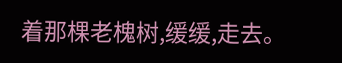着那棵老槐树,缓缓,走去。